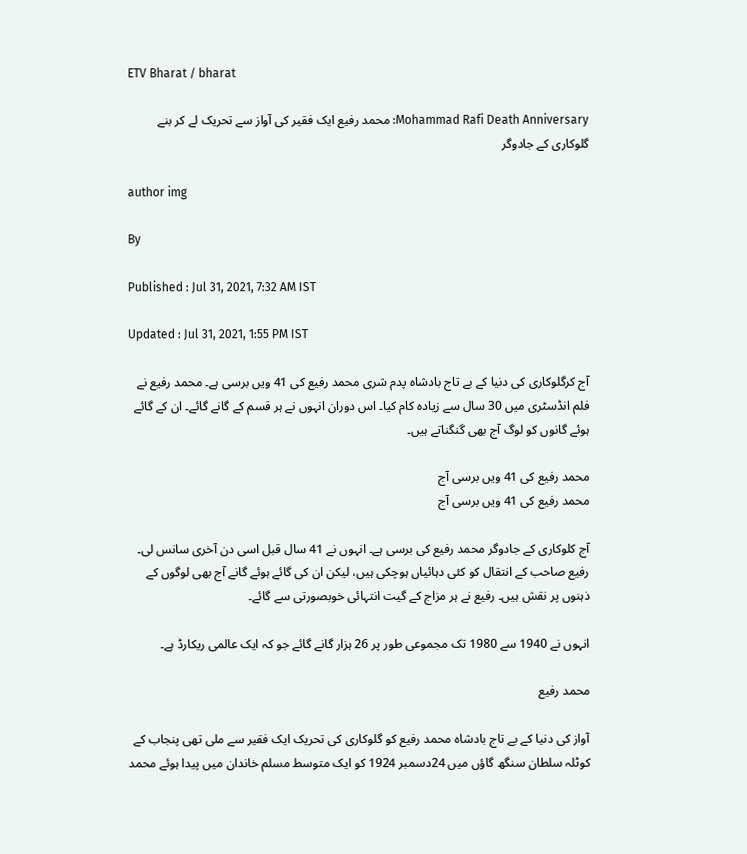ETV Bharat / bharat

Mohammad Rafi Death Anniversary: محمد رفیع ایک فقیر کی آواز سے تحریک لے کر بنے گلوکاری کے جادوگر

author img

By

Published : Jul 31, 2021, 7:32 AM IST

Updated : Jul 31, 2021, 1:55 PM IST

آج کرگلوکاری کی دنیا کے بے تاج بادشاہ پدم شری محمد رفیع کی 41 ویں برسی ہے۔ محمد رفیع نے فلم انڈسٹری میں 30 سال سے زیادہ کام کیا۔ اس دوران انہوں نے ہر قسم کے گانے گائے۔ ان کے گائے ہوئے گانوں کو لوگ آج بھی گنگناتے ہیں۔

محمد رفیع کی 41 ویں برسی آج
محمد رفیع کی 41 ویں برسی آج

آج کلوکاری کے جادوگر محمد رفیع کی برسی ہے۔ انہوں نے 41 سال قبل اسی دن آخری سانس لی۔ رفیع صاحب کے انتقال کو کئی دہائیاں ہوچکی ہیں، لیکن ان کی گائے ہوئے گانے آج بھی لوگوں کے ذہنوں پر نقش ہیں۔ رفیع نے ہر مزاج کے گیت انتہائی خوبصورتی سے گائے۔

انہوں نے 1940 سے 1980 تک مجموعی طور پر 26 ہزار گانے گائے جو کہ ایک عالمی ریکارڈ ہے۔

محمد رفیع

آواز کی دنیا کے بے تاج بادشاہ محمد رفیع کو گلوکاری کی تحریک ایک فقیر سے ملی تھی پنجاب کے کوٹلہ سلطان سنگھ گاؤں میں 24دسمبر 1924 کو ایک متوسط مسلم خاندان میں پیدا ہوئے محمد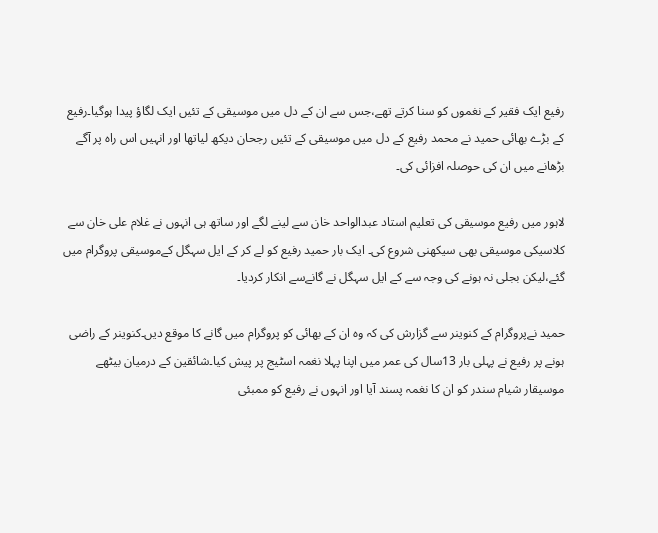رفیع ایک فقیر کے نغموں کو سنا کرتے تھے،جس سے ان کے دل میں موسیقی کے تئیں ایک لگاؤ پیدا ہوگیا۔رفیع کے بڑے بھائی حمید نے محمد رفیع کے دل میں موسیقی کے تئیں رجحان دیکھ لیاتھا اور انہیں اس راہ پر آگے بڑھانے میں ان کی حوصلہ افزائی کی۔

لاہور میں رفیع موسیقی کی تعلیم استاد عبدالواحد خان سے لینے لگے اور ساتھ ہی انہوں نے غلام علی خان سے کلاسیکی موسیقی بھی سیکھنی شروع کی۔ ایک بار حمید رفیع کو لے کر کے ایل سہگل کےموسیقی پروگرام میں گئے،لیکن بجلی نہ ہونے کی وجہ سے کے ایل سہگل نے گانےسے انکار کردیا۔

حمید نےپروگرام کے کنوینر سے گزارش کی کہ وہ ان کے بھائی کو پروگرام میں گانے کا موقع دیں۔کنوینر کے راضی ہونے پر رفیع نے پہلی بار 13سال کی عمر میں اپنا پہلا نغمہ اسٹیج پر پیش کیا۔شائقین کے درمیان بیٹھے موسیقار شیام سندر کو ان کا نغمہ پسند آیا اور انہوں نے رفیع کو ممبئی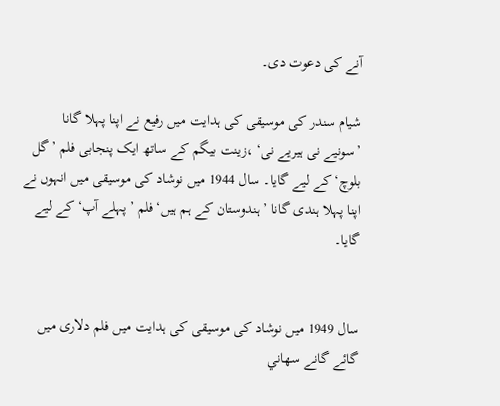آنے کی دعوت دی۔

شیام سندر کی موسیقی کی ہدایت میں رفیع نے اپنا پہلا گانا ’سونيے نی ہیریے نی‘ ،زینت بیگم کے ساتھ ایک پنجابی فلم ’گل بلوچ‘كے لیے گایا۔ سال 1944 میں نوشاد کی موسیقی میں انہوں نے اپنا پہلا ہندی گانا ’ہندوستان کے ہم ہیں‘فلم ’پہلے آپ‘ کے لیے گایا۔


سال 1949 میں نوشاد کی موسیقی کی ہدایت میں فلم دلاری میں گائے گانے سهاني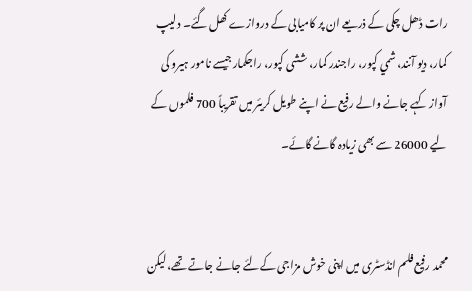رات ڈھل چکی کے ذریعے ان پر کامیابی کے دروازے کھل گئے۔ دلیپ کمار، دیو آنند، شمي کپور، راجندر کمار، ششی کپور، راجکمارجیسے نامور ہیرو کی آواز کہے جانے والے رفیع نے اپنے طویل کریئر میں تقریباً 700 فلموں کے لیے 26000 سے بھی زیادہ گانے گائے۔


محمد رفیع فلم انڈسٹری میں اپنی خوش مزاجی کےلئے جانے جاتے تھے، لیکن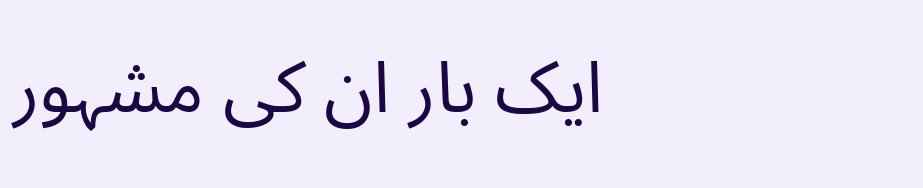ایک بار ان کی مشہور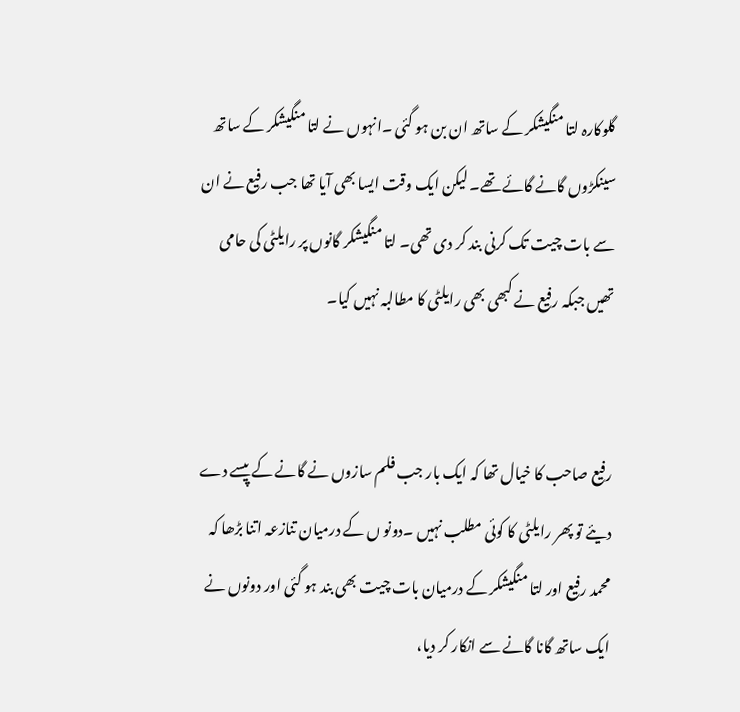گلوکارہ لتا منگیشکر کے ساتھ ان بن ہو گئی ۔انہوں نے لتا منگیشکر کے ساتھ سینکڑوں گانے گائے تھے۔ لیکن ایک وقت ایسا بھی آیا تھا جب رفیع نے ان سے بات چیت تک کرنی بند کر دی تھی۔ لتا منگیشکر گانوں پر رایلٹی کی حامی تھیں جبکہ رفیع نے کبھی بھی رایلٹی کا مطالبہ نہیں کیا۔


رفیع صاحب کا خیال تھا کہ ایک بار جب فلم سازوں نے گانے کے پیسے دے دیئے تو پھر رایلٹی کا کوئی مطلب نہیں ۔دونو ں کے درمیان تنازعہ اتنا بڑھا کہ محمد رفیع اور لتا منگیشکر کے درمیان بات چیت بھی بند ہو گئی اور دونوں نے ایک ساتھ گانا گانے سے انکار کر دیا،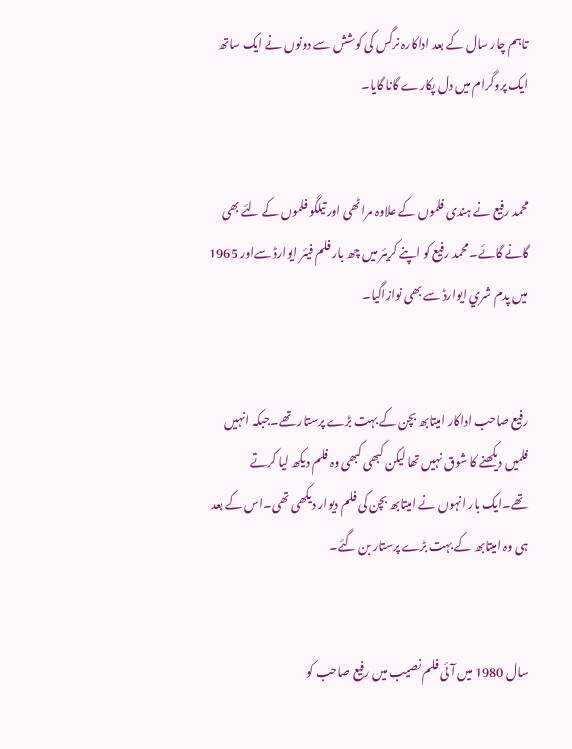تاہم چار سال کے بعد اداکارہ نرگس کی کوشش سے دونوں نے ایک ساتھ ایک پروگرام میں دل پکارے گانا گایا۔


محمد رفیع نے ہندی فلموں کے علاوہ مراٹھی اور تیلگو فلموں کے لئے بھی گانے گائے۔ محمد رفیع کو اپنے کریئر میں چھ بار فلم فیئر ایوارڈ سےاور 1965 میں پدم شري ایوارڈ سے بھی نوازاگیا۔


رفیع صاحب اداکار امیتابھ بچن کے بہت بڑے پرستار تھے۔جبکہ انہیں فلمیں دیکھنے کا شوق نہیں تھا لیکن کبھی کبھی وہ فلم دیکھ لیا کرتے تھے۔ایک بار انہوں نے امیتابھ بچن کی فلم دیوار دیکھی تھی۔اس کے بعد ہی وہ امیتابھ کے بہت بڑے پرستار بن گئے۔


سال 1980 میں آئی فلم نصیب میں رفیع صاحب کو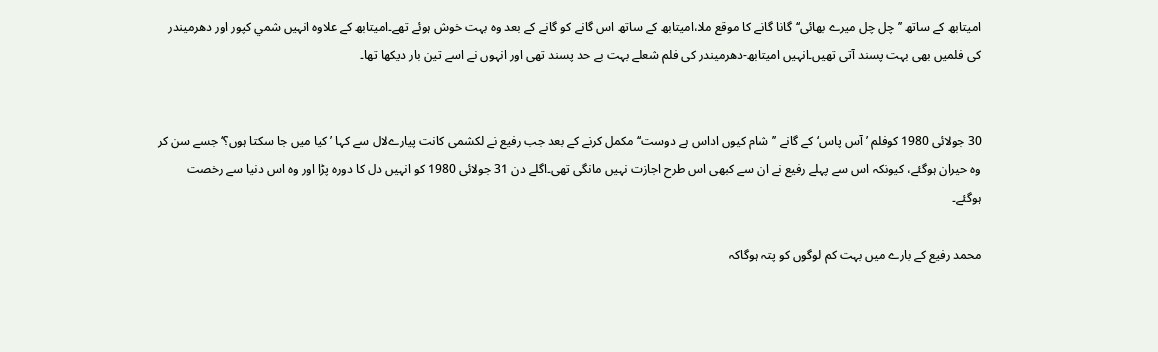امیتابھ کے ساتھ ’’چل چل میرے بھائی‘‘گانا گانے کا موقع ملا،امیتابھ کے ساتھ اس گانے کو گانے کے بعد وہ بہت خوش ہوئے تھے۔امیتابھ کے علاوہ انہیں شمي کپور اور دھرمیندر کی فلمیں بھی بہت پسند آتی تھیں۔انہیں امیتابھ-دھرمیندر کی فلم شعلے بہت بے حد پسند تھی اور انہوں نے اسے تین بار دیکھا تھا۔


30 جولائی 1980 کوفلم ’آس پاس‘کے گانے ’’شام کیوں اداس ہے دوست‘‘ مکمل کرنے کے بعد جب رفیع نے لکشمی کانت پيارےلال سے کہا ’کیا میں جا سکتا ہوں؟‘ جسے سن کر وہ حیران ہوگئے، کیونکہ اس سے پہلے رفیع نے ان سے کبھی اس طرح اجازت نہیں مانگی تھی۔اگلے دن 31 جولائی 1980 کو انہیں دل کا دورہ پڑا اور وہ اس دنیا سے رخصت ہوگئے۔

محمد رفیع کے بارے میں بہت کم لوگوں کو پتہ ہوگاکہ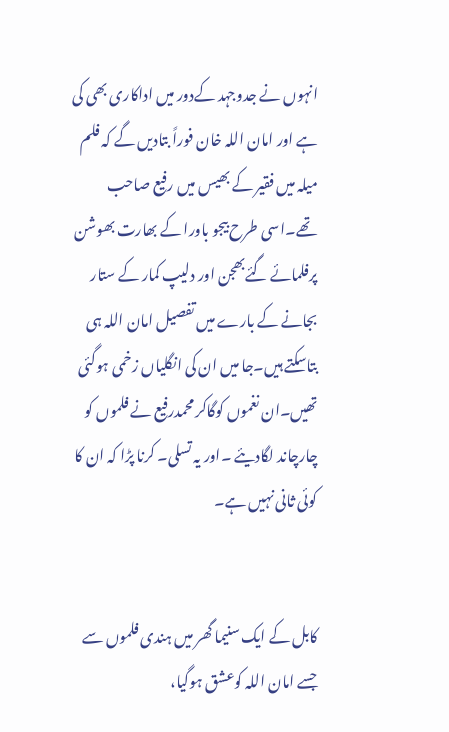انہوں نے جدوجہد کےدور میں اداکاری بھی کی ہے اور امان اللہ خان فوراً بتادیں گے کہ فلم میلہ میں فقیر کے بھیس میں رفیع صاحب تھے۔اسی طرح بیجو باورا کے بھارت بھوشن پرفلمائے گئےبھجن اور دلیپ کمار کے ستار بجانے کے بارے میں تفصیل امان اللہ ہی بتاسکتے ہیں۔جا میں ان کی انگلیاں زخمی ہوگئی تھیں۔ان نغموں کوگاکر محمدرفیع نے فلموں کو چارچاند لگادیئے ۔اور یہ تسلی۔ کرنا پڑا کہ ان کا کوئی ثانی نہیں ہے۔


کابل کے ایک سنیما گھر میں ہندی فلموں سے جسے امان اللہ کوعشق ہوگیا،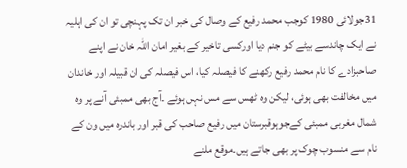31جولائی 1980 کوجب محمد رفیع کے وصال کی خبر ان تک پہنچی تو ان کی اہلیہ نے ایک چاندسے بیٹے کو جنم دیا اورکسی تاخیر کے بغیر امان اللہ خان نے اپنے صاحبزادے کا نام محمد رفیع رکھنے کا فیصلہ کیا، اس فیصلہ کی ان قبیلہ اور خاندان میں مخالفت بھی ہوئی، لیکن وہ ٹھس سے مس نہں ہوئے ۔آج بھی ممبئی آنے پر وہ شمال مغربی ممبئی کےجوہوقبرستان میں رفیع صاحب کی قبر اور باندرہ میں ون کے نام سے منسوب چوک پر بھی جاتے ہیں۔موقع ملنے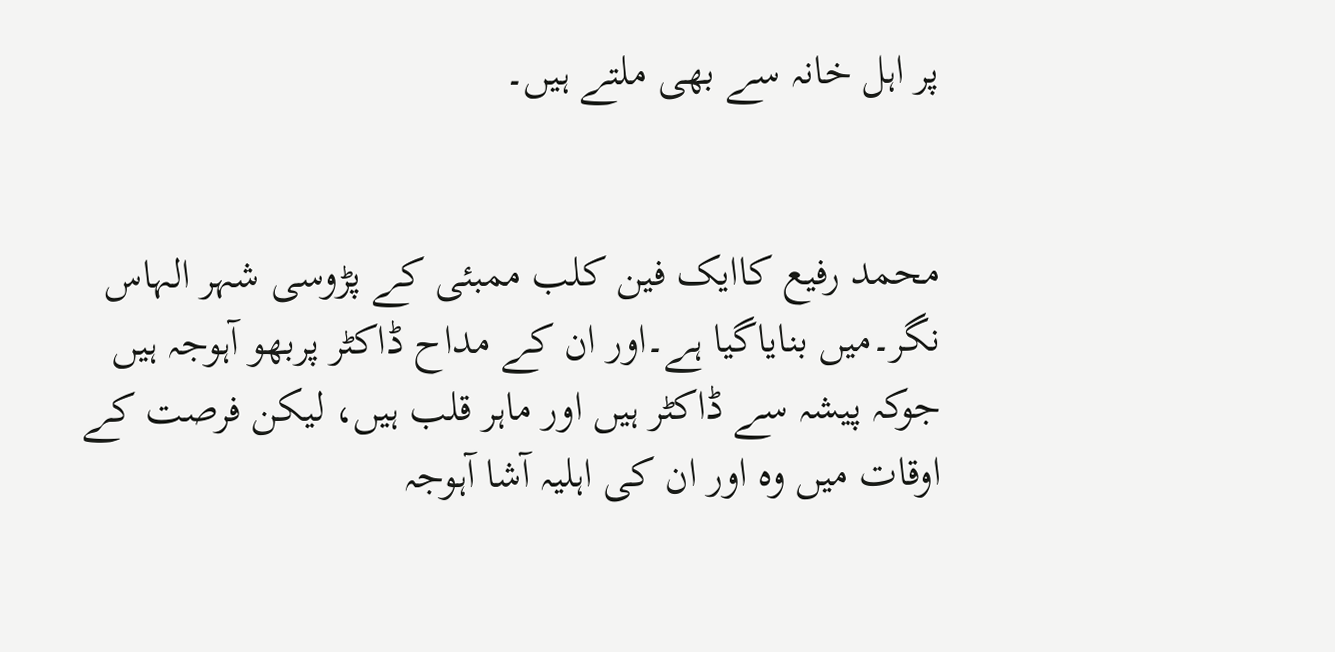پر اہل خانہ سے بھی ملتے ہیں۔


محمد رفیع کاایک فین کلب ممبئی کے پڑوسی شہر الہاس نگر۔میں بنایاگیا ہے۔اور ان کے مداح ڈاکٹر پربھو آہوجہ ہیں جوکہ پیشہ سے ڈاکٹر ہیں اور ماہر قلب ہیں، لیکن فرصت کے اوقات میں وہ اور ان کی اہلیہ آشا آہوجہ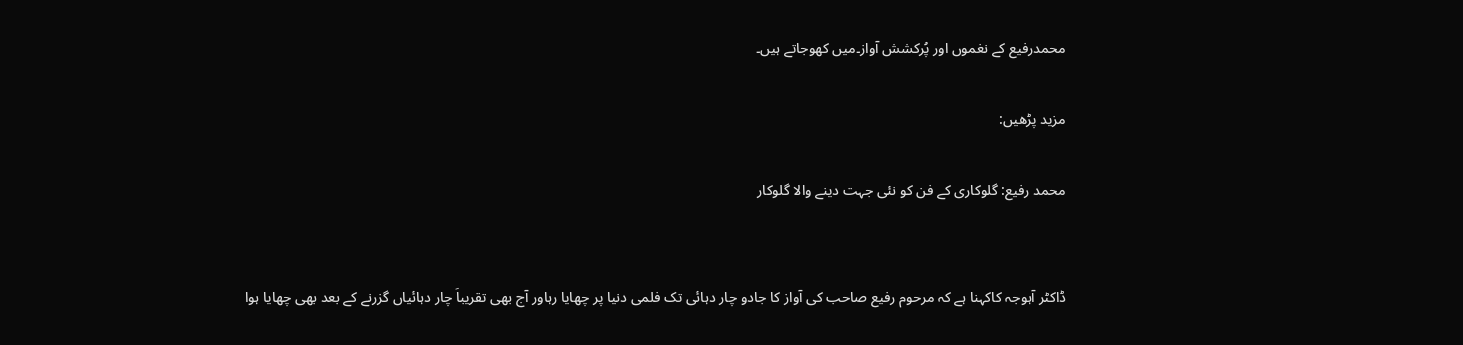محمدرفیع کے نغموں اور پُرکشش آواز۔میں کھوجاتے ہیں۔

مزید پڑھیں:

محمد رفیع: گلوکاری کے فن کو نئی جہت دینے والا گلوکار


ڈاکٹر آہوجہ کاکہنا ہے کہ مرحوم رفیع صاحب کی آواز کا جادو چار دہائی تک فلمی دنیا پر چھایا رہاور آج بھی تقریباَ چار دہائیاں گزرنے کے بعد بھی چھایا ہوا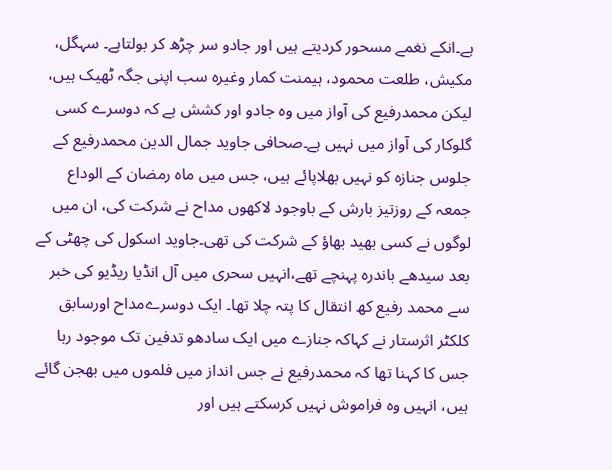ہے۔انکے نغمے مسحور کردیتے ہیں اور جادو سر چڑھ کر بولتاہے۔ سہگل، مکیش، طلعت محمود، ہیمنت کمار وغیرہ سب اپنی جگہ ٹھیک ہیں، لیکن محمدرفیع کی آواز میں وہ جادو اور کشش ہے کہ دوسرے کسی گلوکار کی آواز میں نہیں ہے۔صحافی جاوید جمال الدین محمدرفیع کے جلوس جنازہ کو نہیں بھلاپائے ہیں، جس میں ماہ رمضان کے الوداع جمعہ کے روزتیز بارش کے باوجود لاکھوں مداح نے شرکت کی، ان میں لوگوں نے کسی بھید بھاؤ کے شرکت کی تھی۔جاوید اسکول کی چھٹی کے بعد سیدھے باندرہ پہنچے تھے،انہیں سحری میں آل انڈیا ریڈیو کی خبر سے محمد رفیع کھ انتقال کا پتہ چلا تھا۔ ایک دوسرےمداح اورسابق کلکٹر اثرستار نے کہاکہ جنازے میں ایک سادھو تدفین تک موجود رہا جس کا کہنا تھا کہ محمدرفیع نے جس انداز میں فلموں میں بھجن گائے ہیں، انہیں وہ فراموش نہیں کرسکتے ہیں اور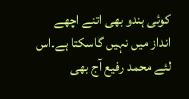کوئی ہندو بھی اتنے اچھے انداز میں نہیں گاسکتا ہے۔اس لئے محمد رفیع آج بھی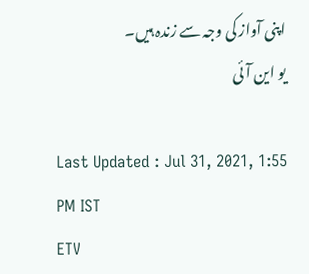اپنی آواز کی وجہ سے زندہ ہیں۔
یو این آئی

Last Updated : Jul 31, 2021, 1:55 PM IST
ETV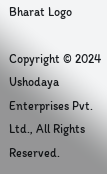Bharat Logo

Copyright © 2024 Ushodaya Enterprises Pvt. Ltd., All Rights Reserved.